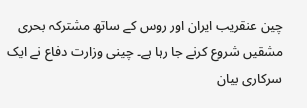چین عنقریب ایران اور روس کے ساتھ مشترکہ بحری مشقیں شروع کرنے جا رہا ہے۔ چینی وزارت دفاع نے ایک سرکاری بیان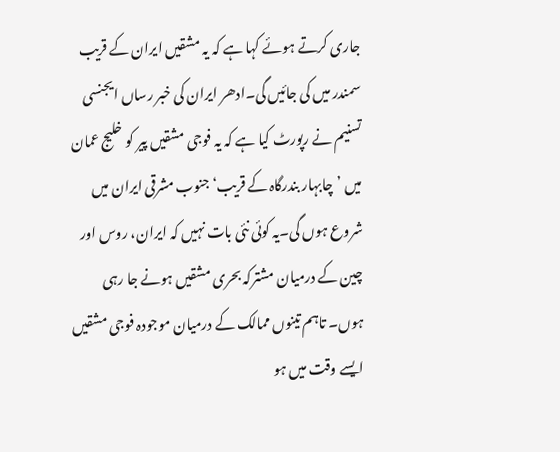جاری کرتے ہوئے کہا ہے کہ یہ مشقیں ایران کے قریب سمندر میں کی جائیں گی۔ادھر ایران کی خبر رساں ایجنسی تسنیم نے رپورٹ کیا ہے کہ یہ فوجی مشقیں پیر کو خلیج عمان میں ’چابہار بندرگاہ کے قریب‘ جنوب مشرقی ایران میں شروع ہوں گی۔یہ کوئی نئی بات نہیں کہ ایران، روس اور چین کے درمیان مشترکہ بحری مشقیں ہونے جا رہی ہوں۔ تاہم تینوں ممالک کے درمیان موجودہ فوجی مشقیں ایسے وقت میں ہو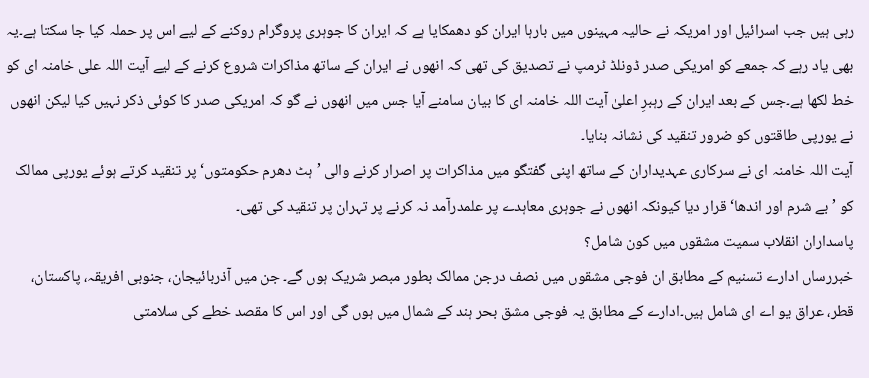رہی ہیں جب اسرائیل اور امریکہ نے حالیہ مہینوں میں بارہا ایران کو دھمکایا ہے کہ ایران کا جوہری پروگرام روکنے کے لیے اس پر حملہ کیا جا سکتا ہے۔یہ بھی یاد رہے کہ جمعے کو امریکی صدر ڈونلڈ ٹرمپ نے تصدیق کی تھی کہ انھوں نے ایران کے ساتھ مذاکرات شروع کرنے کے لیے آیت اللہ علی خامنہ ای کو خط لکھا ہے۔جس کے بعد ایران کے رہبرِ اعلیٰ آیت اللہ خامنہ ای کا بیان سامنے آیا جس میں انھوں نے گو کہ امریکی صدر کا کوئی ذکر نہیں کیا لیکن انھوں نے یورپی طاقتوں کو ضرور تنقید کی نشانہ بنایا۔
آیت اللہ خامنہ ای نے سرکاری عہدیداران کے ساتھ اپنی گفتگو میں مذاکرات پر اصرار کرنے والی ’ہٹ دھرم حکومتوں‘ پر تنقید کرتے ہوئے یورپی ممالک کو ’بے شرم اور اندھا‘ قرار دیا کیونکہ انھوں نے جوہری معاہدے پر علمدرآمد نہ کرنے پر تہران پر تنقید کی تھی۔
پاسداران انقلاب سمیت مشقوں میں کون شامل؟
خبررساں ادارے تسنیم کے مطابق ان فوجی مشقوں میں نصف درجن ممالک بطور مبصر شریک ہوں گے۔ جن میں آذربائیجان، جنوبی افریقہ، پاکستان، قطر، عراق یو اے ای شامل ہیں۔ادارے کے مطابق یہ فوجی مشق بحر ہند کے شمال میں ہوں گی اور اس کا مقصد خطے کی سلامتی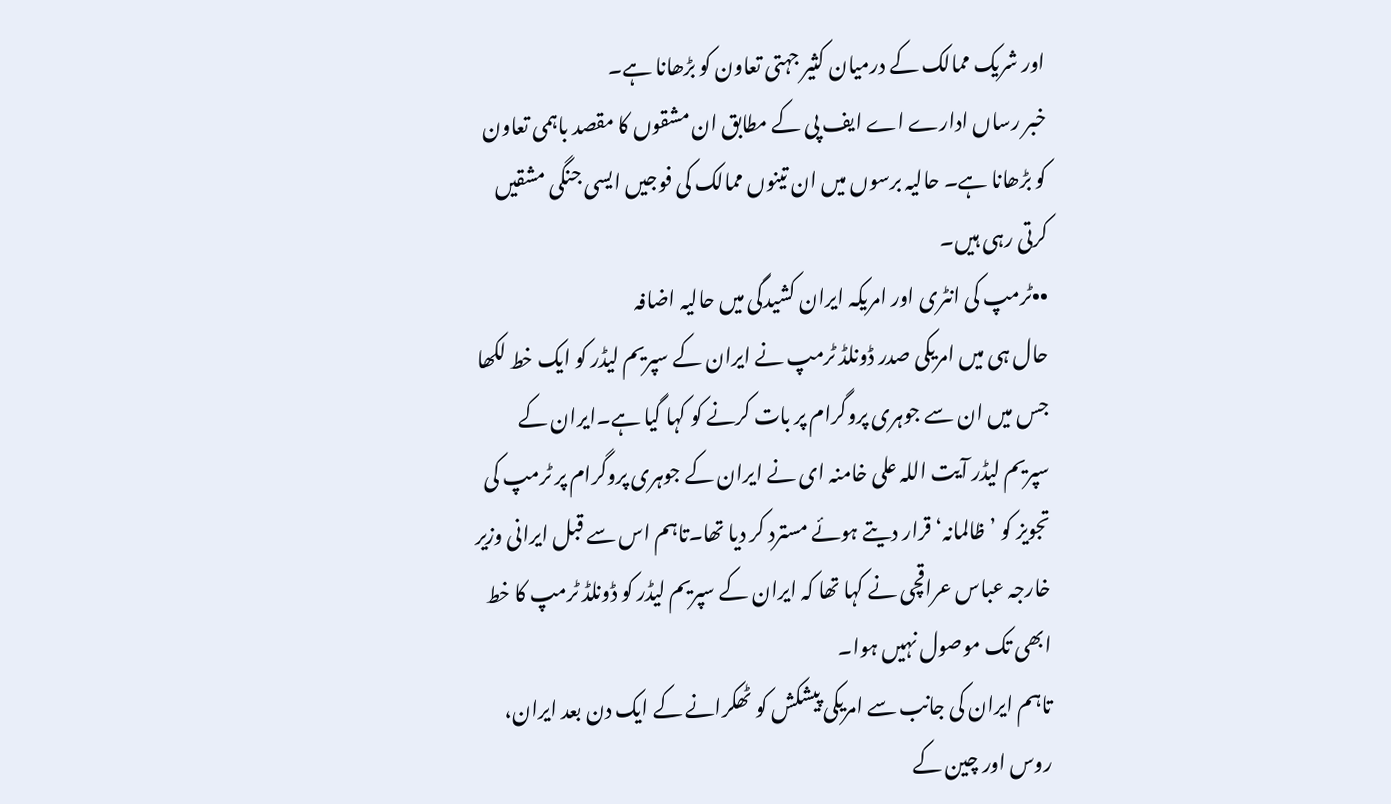اور شریک ممالک کے درمیان کثیر جہتی تعاون کو بڑھانا ہے۔
خبر رساں ادارے اے ایف پی کے مطابق ان مشقوں کا مقصد باہمی تعاون کو بڑھانا ہے۔ حالیہ برسوں میں ان تینوں ممالک کی فوجیں ایسی جنگی مشقیں کرتی رہی ہیں۔
••ٹرمپ کی انٹری اور امریکہ ایران کشیدگی میں حالیہ اضافہ
حال ہی میں امریکی صدر ڈونلڈ ٹرمپ نے ایران کے سپریم لیڈر کو ایک خط لکھا جس میں ان سے جوہری پروگرام پر بات کرنے کو کہا گیا ہے۔ایران کے سپریم لیڈر آیت اللہ علی خامنہ ای نے ایران کے جوہری پروگرام پر ٹرمپ کی تجویز کو ’ظالمانہ‘ قرار دیتے ہوئے مسترد کر دیا تھا۔تاہم اس سے قبل ایرانی وزیر خارجہ عباس عراقچی نے کہا تھا کہ ایران کے سپریم لیڈر کو ڈونلڈ ٹرمپ کا خط ابھی تک موصول نہیں ہوا۔
تاہم ایران کی جانب سے امریکی پیشکش کو ٹھکرانے کے ایک دن بعد ایران، روس اور چین کے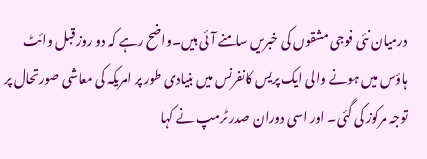درمیان نئی فوجی مشقوں کی خبریں سامنے آئی ہیں۔واضح رہے کہ دو روز قبل وائٹ ہاؤس میں ہونے والی ایک پریس کانفرنس میں بنیادی طور پر امریکہ کی معاشی صورتحال پر توجہ مرکوز کی گئی۔ اور اسی دوران صدر ٹرمپ نے کہا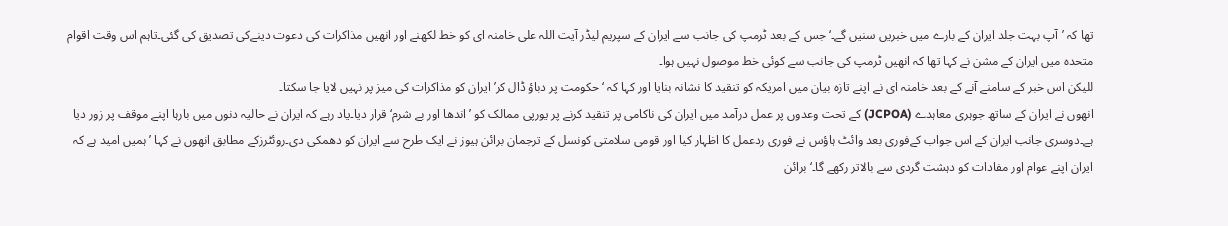تھا کہ ’آپ بہت جلد ایران کے بارے میں خبریں سنیں گے۔‘جس کے بعد ٹرمپ کی جانب سے ایران کے سپریم لیڈر آیت اللہ علی خامنہ ای کو خط لکھنے اور انھیں مذاکرات کی دعوت دینےکی تصدیق کی گئی۔تاہم اس وقت اقوام متحدہ میں ایران کے مشن نے کہا تھا کہ انھیں ٹرمپ کی جانب سے کوئی خط موصول نہیں ہوا۔
للیکن اس خبر کے سامنے آنے کے بعد خامنہ ای نے اپنے تازہ بیان میں امریکہ کو تنقید کا نشانہ بنایا اور کہا کہ ‘حکومت پر دباؤ ڈال کر’ ایران کو مذاکرات کی میز پر نہیں لایا جا سکتا۔
انھوں نے ایران کے ساتھ جوہری معاہدے (JCPOA) کے تحت وعدوں پر عمل درآمد میں ایران کی ناکامی پر تنقید کرنے پر یورپی ممالک کو ’اندھا اور بے شرم‘ قرار دیا۔یاد رہے کہ ایران نے حالیہ دنوں میں بارہا اپنے موقف پر زور دیا ہے۔دوسری جانب ایران کے اس جواب کےفوری بعد وائٹ ہاؤس نے فوری ردعمل کا اظہار کیا اور قومی سلامتی کونسل کے ترجمان برائن ہیوز نے ایک طرح سے ایران کو دھمکی دی۔روئٹرزکے مطابق انھوں نے کہا ’ہمیں امید ہے کہ ایران اپنے عوام اور مفادات کو دہشت گردی سے بالاتر رکھے گا۔‘برائن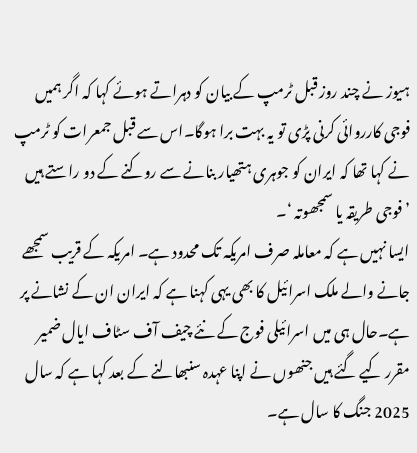ہیوز نے چند روز قبل ٹرمپ کے بیان کو دہراتے ہوئے کہا کہ اگر ہمیں فوجی کارروائی کرنی پڑی تو یہ بہت برا ہوگا۔اس سے قبل جمعرات کو ٹرمپ نے کہا تھا کہ ایران کو جوہری ہتھیار بنانے سے روکنے کے دو راستے ہیں ’فوجی طریقہ یا سمجھوتہ ‘۔
ایسا نہیں ہے کہ معاملہ صرف امریکہ تک محدود ہے۔ امریکہ کے قریب سمجھے جانے والے ملک اسرائیل کا بھی یہی کہنا ہے کہ ایران ان کے نشانے پر ہے۔حال ہی میں اسرائیلی فوج کے نئے چیف آف سٹاف ایال ضمیر مقرر کیے گئے ہیں جنھوں نے اپنا عہدہ سنبھالنے کے بعد کہا ہے کہ سال 2025 جنگ کا سال ہے۔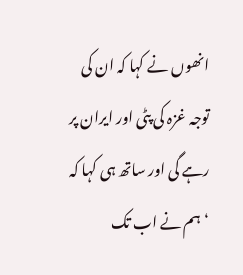انھوں نے کہا کہ ان کی توجہ غزہ کی پٹی اور ایران پر رہے گی اور ساتھ ہی کہا کہ ‘ہم نے اب تک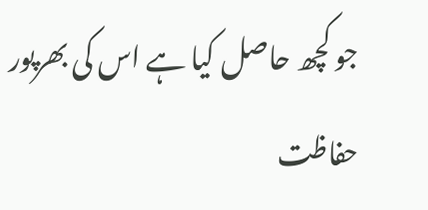جو کچھ حاصل کیا ہے اس کی بھرپور حفاظت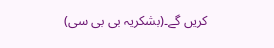کریں گے۔(بشکریہ بی بی سی)